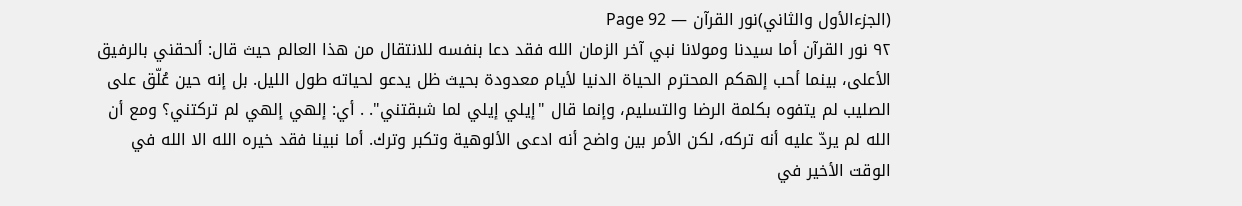(الجزءالأول والثاني)نور القرآن — Page 92
۹۲ نور القرآن أما سيدنا ومولانا نبي آخر الزمان الله فقد دعا بنفسه للانتقال من هذا العالم حيث قال: ألحقني بالرفيق الأعلى، بينما أحب إلهكم المحترم الحياة الدنيا لأيام معدودة بحيث ظل يدعو لحياته طول الليل. بل إنه حين عُلّق على الصليب لم يتفوه بكلمة الرضا والتسليم، وإنما قال "إيلي إيلي لما شبقتني". . أي: إلهي إلهي لم تركتني؟ ومع أن الله لم يردّ عليه أنه تركه، لكن الأمر بين واضح أنه ادعى الألوهية وتكبر وترك. أما نبينا فقد خيره الله الا الله في الوقت الأخير في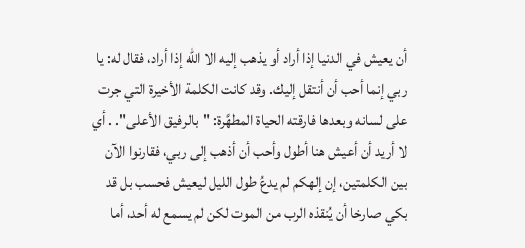أن يعيش في الدنيا إذا أراد أو يذهب إليه الا الله إذا أراد، فقال له: يا ربي إنما أحب أن أنتقل إليك. وقد كانت الكلمة الأخيرة التي جرت على لسانه وبعدها فارقته الحياة المطهَّرة: "بالرفيق الأعلى". . أي لا أريد أن أعيش هنا أطول وأحب أن أذهب إلى ربي، فقارنوا الآن بين الكلمتين، إن إلهكم لم يدعُ طول الليل ليعيش فحسب بل قد بكي صارخا أن يُنقذه الرب من الموت لكن لم يسمع له أحد، أما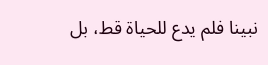نبينا فلم يدع للحياة قط، بل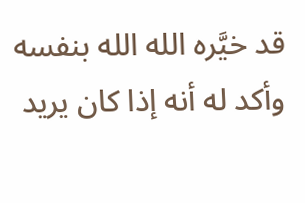قد خيَّره الله الله بنفسه وأكد له أنه إذا كان يريد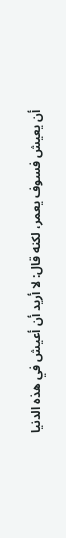أن يعيش فسوف يعمر، لكنه قال: لا أريد أن أعيش في هذه الدنيا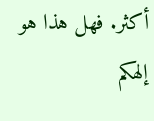أكثر. فهل هذا هو إلهكم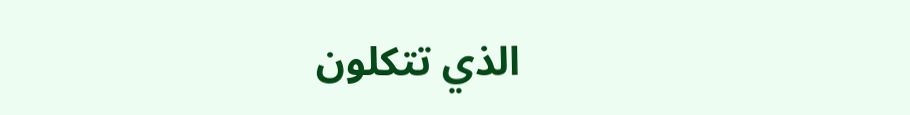الذي تتكلون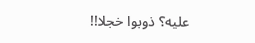عليه؟ ذوبوا خجلا!!